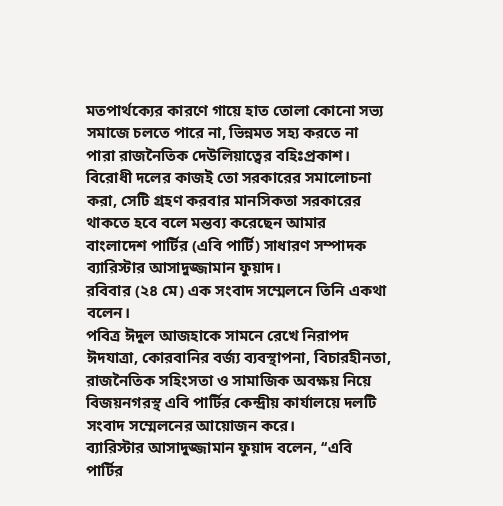মতপার্থক্যের কারণে গায়ে হাত তোলা কোনো সভ্য সমাজে চলতে পারে না, ভিন্নমত সহ্য করতে না পারা রাজনৈতিক দেউলিয়াত্বের বহিঃপ্রকাশ। বিরোধী দলের কাজই তো সরকারের সমালোচনা করা, সেটি গ্রহণ করবার মানসিকতা সরকারের থাকতে হবে বলে মন্তব্য করেছেন আমার বাংলাদেশ পার্টির (এবি পার্টি) সাধারণ সম্পাদক ব্যারিস্টার আসাদুজ্জামান ফুয়াদ।
রবিবার (২৪ মে) এক সংবাদ সম্মেলনে তিনি একথা বলেন।
পবিত্র ঈদুল আজহাকে সামনে রেখে নিরাপদ ঈদযাত্রা, কোরবানির বর্জ্য ব্যবস্থাপনা, বিচারহীনতা, রাজনৈতিক সহিংসতা ও সামাজিক অবক্ষয় নিয়ে বিজয়নগরস্থ এবি পার্টির কেন্দ্রীয় কার্যালয়ে দলটি সংবাদ সম্মেলনের আয়োজন করে।
ব্যারিস্টার আসাদুজ্জামান ফুয়াদ বলেন, ‘‘এবি পার্টির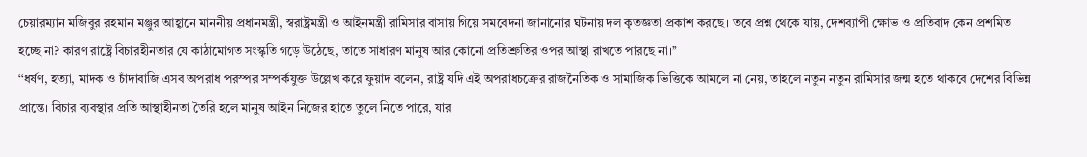চেয়ারম্যান মজিবুর রহমান মঞ্জুর আহ্বানে মাননীয় প্রধানমন্ত্রী, স্বরাষ্ট্রমন্ত্রী ও আইনমন্ত্রী রামিসার বাসায় গিয়ে সমবেদনা জানানোর ঘটনায় দল কৃতজ্ঞতা প্রকাশ করছে। তবে প্রশ্ন থেকে যায়, দেশব্যাপী ক্ষোভ ও প্রতিবাদ কেন প্রশমিত হচ্ছে না? কারণ রাষ্ট্রে বিচারহীনতার যে কাঠামোগত সংস্কৃতি গড়ে উঠেছে, তাতে সাধারণ মানুষ আর কোনো প্রতিশ্রুতির ওপর আস্থা রাখতে পারছে না।’’
‘‘ধর্ষণ, হত্যা, মাদক ও চাঁদাবাজি এসব অপরাধ পরস্পর সম্পর্কযুক্ত উল্লেখ করে ফুয়াদ বলেন, রাষ্ট্র যদি এই অপরাধচক্রের রাজনৈতিক ও সামাজিক ভিত্তিকে আমলে না নেয়, তাহলে নতুন নতুন রামিসার জন্ম হতে থাকবে দেশের বিভিন্ন প্রান্তে। বিচার ব্যবস্থার প্রতি আস্থাহীনতা তৈরি হলে মানুষ আইন নিজের হাতে তুলে নিতে পারে, যার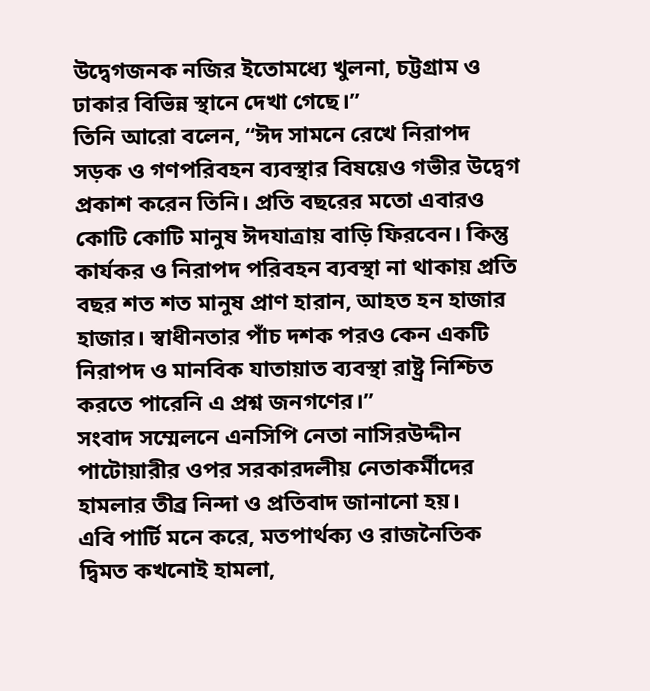উদ্বেগজনক নজির ইতোমধ্যে খুলনা, চট্টগ্রাম ও ঢাকার বিভিন্ন স্থানে দেখা গেছে।’’
তিনি আরো বলেন, ‘‘ঈদ সামনে রেখে নিরাপদ সড়ক ও গণপরিবহন ব্যবস্থার বিষয়েও গভীর উদ্বেগ প্রকাশ করেন তিনি। প্রতি বছরের মতো এবারও কোটি কোটি মানুষ ঈদযাত্রায় বাড়ি ফিরবেন। কিন্তু কার্যকর ও নিরাপদ পরিবহন ব্যবস্থা না থাকায় প্রতি বছর শত শত মানুষ প্রাণ হারান, আহত হন হাজার হাজার। স্বাধীনতার পাঁচ দশক পরও কেন একটি নিরাপদ ও মানবিক যাতায়াত ব্যবস্থা রাষ্ট্র নিশ্চিত করতে পারেনি এ প্রশ্ন জনগণের।’’
সংবাদ সম্মেলনে এনসিপি নেতা নাসিরউদ্দীন পাটোয়ারীর ওপর সরকারদলীয় নেতাকর্মীদের হামলার তীব্র নিন্দা ও প্রতিবাদ জানানো হয়।
এবি পার্টি মনে করে, মতপার্থক্য ও রাজনৈতিক দ্বিমত কখনোই হামলা,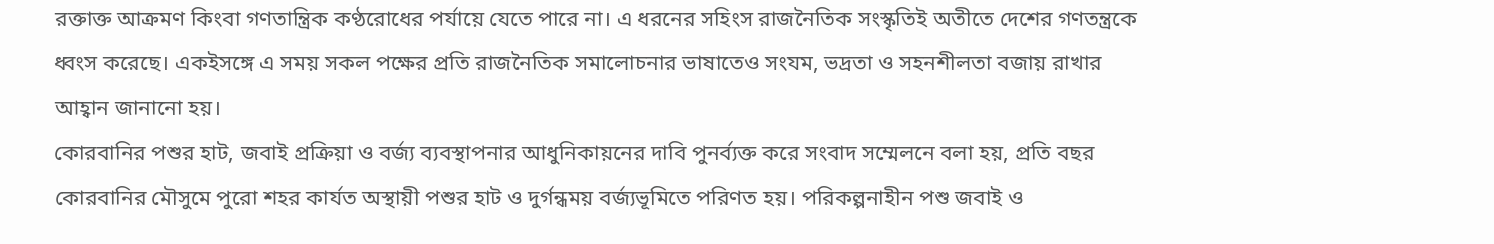রক্তাক্ত আক্রমণ কিংবা গণতান্ত্রিক কণ্ঠরোধের পর্যায়ে যেতে পারে না। এ ধরনের সহিংস রাজনৈতিক সংস্কৃতিই অতীতে দেশের গণতন্ত্রকে ধ্বংস করেছে। একইসঙ্গে এ সময় সকল পক্ষের প্রতি রাজনৈতিক সমালোচনার ভাষাতেও সংযম, ভদ্রতা ও সহনশীলতা বজায় রাখার আহ্বান জানানো হয়।
কোরবানির পশুর হাট, জবাই প্রক্রিয়া ও বর্জ্য ব্যবস্থাপনার আধুনিকায়নের দাবি পুনর্ব্যক্ত করে সংবাদ সম্মেলনে বলা হয়, প্রতি বছর কোরবানির মৌসুমে পুরো শহর কার্যত অস্থায়ী পশুর হাট ও দুর্গন্ধময় বর্জ্যভূমিতে পরিণত হয়। পরিকল্পনাহীন পশু জবাই ও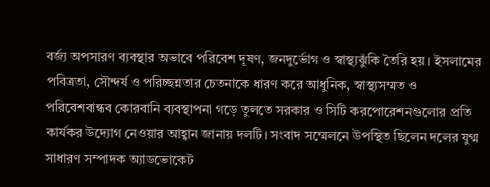বর্জ্য অপসারণ ব্যবস্থার অভাবে পরিবেশ দূষণ, জনদুর্ভোগ ও স্বাস্থ্যঝুঁকি তৈরি হয়। ইসলামের পবিত্রতা, সৌন্দর্য ও পরিচ্ছন্নতার চেতনাকে ধারণ করে আধুনিক, স্বাস্থ্যসম্মত ও পরিবেশবান্ধব কোরবানি ব্যবস্থাপনা গড়ে তুলতে সরকার ও সিটি করপোরেশনগুলোর প্রতি কার্যকর উদ্যোগ নেওয়ার আহ্বান জানায় দলটি। সংবাদ সম্মেলনে উপস্থিত ছিলেন দলের যুগ্ম সাধারণ সম্পাদক অ্যাডভোকেট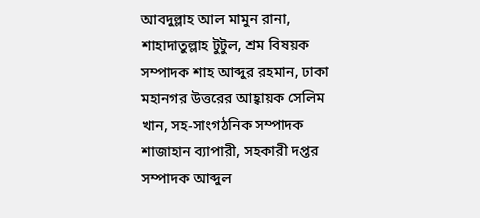আবদুল্লাহ আল মামুন রানা, শাহাদাতুল্লাহ টুটুল, শ্রম বিষয়ক সম্পাদক শাহ আব্দুর রহমান, ঢাকা মহানগর উত্তরের আহ্বায়ক সেলিম খান, সহ-সাংগঠনিক সম্পাদক শাজাহান ব্যাপারী, সহকারী দপ্তর সম্পাদক আব্দুল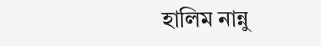হালিম নান্নু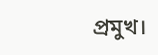প্রমুখ।